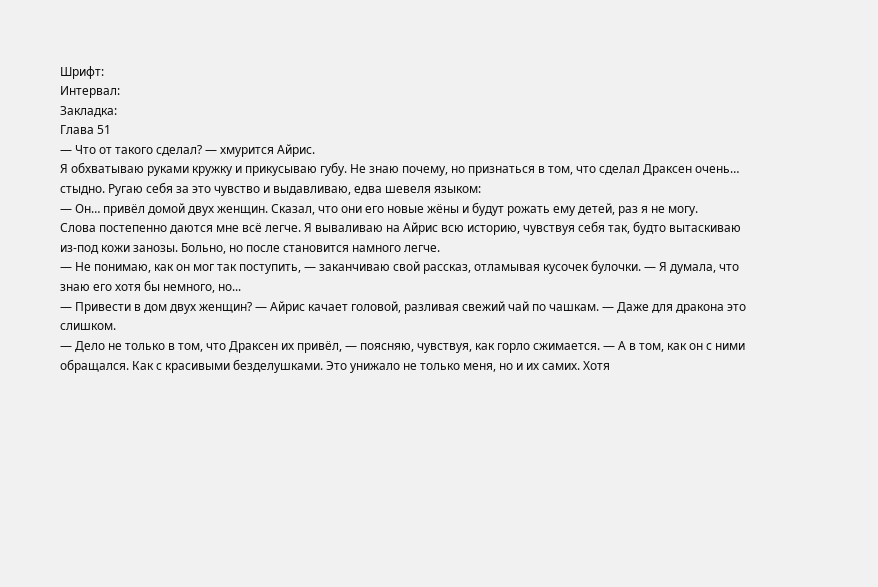Шрифт:
Интервал:
Закладка:
Глава 51
— Что от такого сделал? — хмурится Айрис.
Я обхватываю руками кружку и прикусываю губу. Не знаю почему, но признаться в том, что сделал Драксен очень… стыдно. Ругаю себя за это чувство и выдавливаю, едва шевеля языком:
— Он… привёл домой двух женщин. Сказал, что они его новые жёны и будут рожать ему детей, раз я не могу.
Слова постепенно даются мне всё легче. Я вываливаю на Айрис всю историю, чувствуя себя так, будто вытаскиваю из-под кожи занозы. Больно, но после становится намного легче.
— Не понимаю, как он мог так поступить, — заканчиваю свой рассказ, отламывая кусочек булочки. — Я думала, что знаю его хотя бы немного, но...
— Привести в дом двух женщин? — Айрис качает головой, разливая свежий чай по чашкам. — Даже для дракона это слишком.
— Дело не только в том, что Драксен их привёл, — поясняю, чувствуя, как горло сжимается. — А в том, как он с ними обращался. Как с красивыми безделушками. Это унижало не только меня, но и их самих. Хотя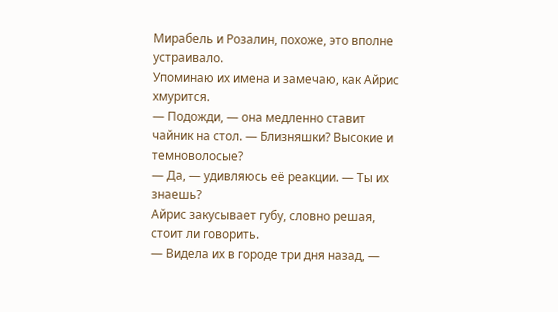Мирабель и Розалин, похоже, это вполне устраивало.
Упоминаю их имена и замечаю, как Айрис хмурится.
— Подожди, — она медленно ставит чайник на стол. — Близняшки? Высокие и темноволосые?
— Да, — удивляюсь её реакции. — Ты их знаешь?
Айрис закусывает губу, словно решая, стоит ли говорить.
— Видела их в городе три дня назад, —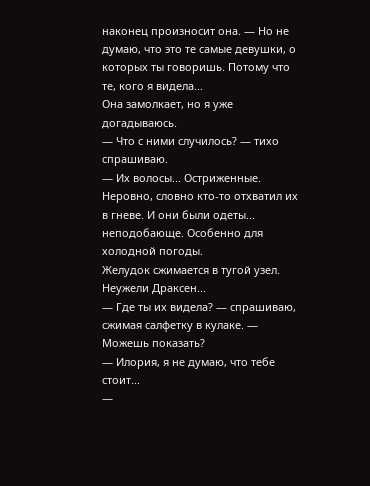наконец произносит она. — Но не думаю, что это те самые девушки, о которых ты говоришь. Потому что те, кого я видела...
Она замолкает, но я уже догадываюсь.
— Что с ними случилось? — тихо спрашиваю.
— Их волосы... Остриженные. Неровно, словно кто-то отхватил их в гневе. И они были одеты... неподобающе. Особенно для холодной погоды.
Желудок сжимается в тугой узел. Неужели Драксен...
— Где ты их видела? — спрашиваю, сжимая салфетку в кулаке. — Можешь показать?
— Илория, я не думаю, что тебе стоит...
—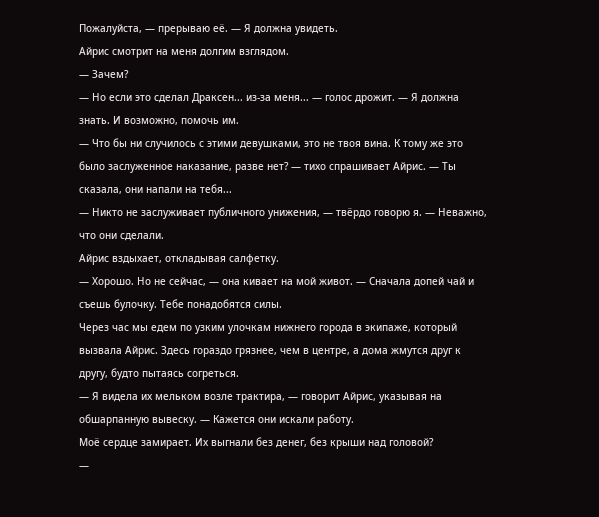Пожалуйста, — прерываю её. — Я должна увидеть.
Айрис смотрит на меня долгим взглядом.
— Зачем?
— Но если это сделал Драксен... из-за меня... — голос дрожит. — Я должна знать. И возможно, помочь им.
— Что бы ни случилось с этими девушками, это не твоя вина. К тому же это было заслуженное наказание, разве нет? — тихо спрашивает Айрис. — Ты сказала, они напали на тебя...
— Никто не заслуживает публичного унижения, — твёрдо говорю я. — Неважно, что они сделали.
Айрис вздыхает, откладывая салфетку.
— Хорошо. Но не сейчас, — она кивает на мой живот. — Сначала допей чай и съешь булочку. Тебе понадобятся силы.
Через час мы едем по узким улочкам нижнего города в экипаже, который вызвала Айрис. Здесь гораздо грязнее, чем в центре, а дома жмутся друг к другу, будто пытаясь согреться.
— Я видела их мельком возле трактира, — говорит Айрис, указывая на обшарпанную вывеску. — Кажется они искали работу.
Моё сердце замирает. Их выгнали без денег, без крыши над головой?
—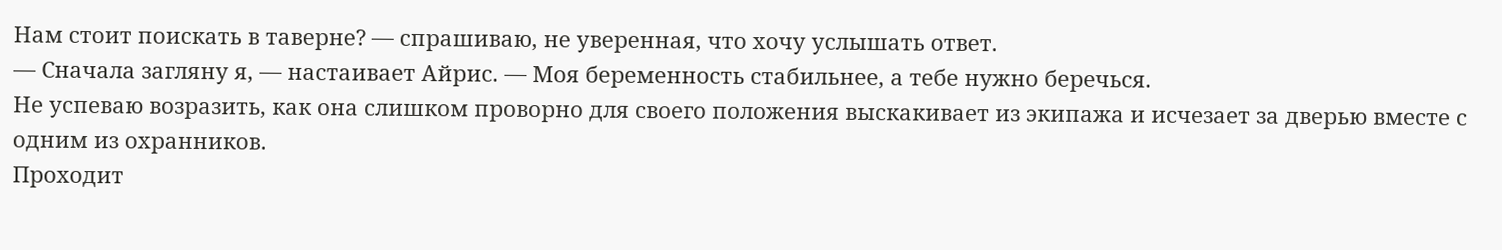Нам стоит поискать в таверне? — спрашиваю, не уверенная, что хочу услышать ответ.
— Сначала загляну я, — настаивает Айрис. — Моя беременность стабильнее, а тебе нужно беречься.
Не успеваю возразить, как она слишком проворно для своего положения выскакивает из экипажа и исчезает за дверью вместе с одним из охранников.
Проходит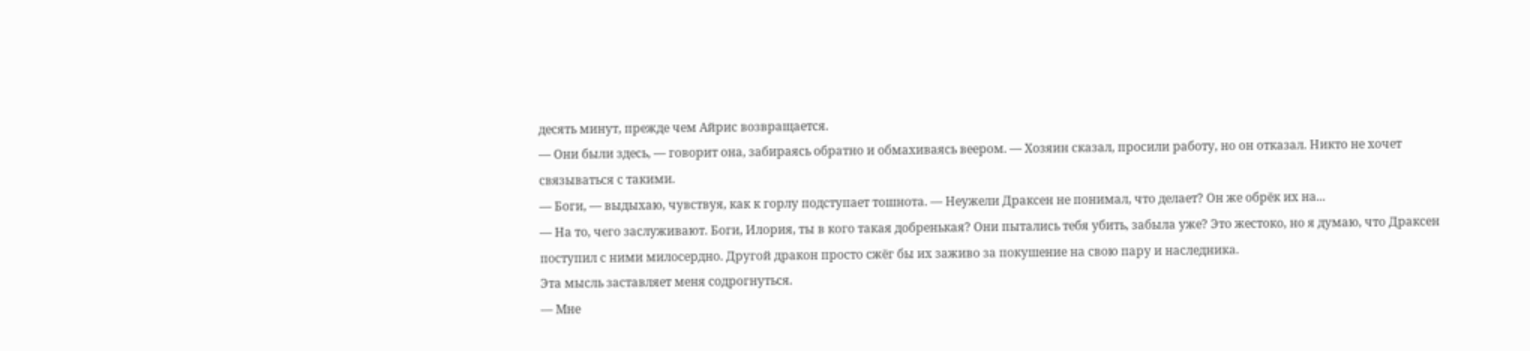десять минут, прежде чем Айрис возвращается.
— Они были здесь, — говорит она, забираясь обратно и обмахиваясь веером. — Хозяин сказал, просили работу, но он отказал. Никто не хочет связываться с такими.
— Боги, — выдыхаю, чувствуя, как к горлу подступает тошнота. — Неужели Драксен не понимал, что делает? Он же обрёк их на...
— На то, чего заслуживают. Боги, Илория, ты в кого такая добренькая? Они пытались тебя убить, забыла уже? Это жестоко, но я думаю, что Драксен поступил с ними милосердно. Другой дракон просто сжёг бы их заживо за покушение на свою пару и наследника.
Эта мысль заставляет меня содрогнуться.
— Мне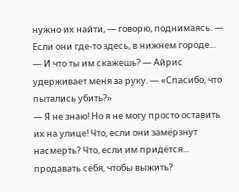нужно их найти, — говорю, поднимаясь. — Если они где-то здесь, в нижнем городе...
— И что ты им скажешь? — Айрис удерживает меня за руку. — «Спасибо, что пытались убить?»
— Я не знаю! Но я не могу просто оставить их на улице! Что, если они замёрзнут насмерть? Что, если им придётся... продавать себя, чтобы выжить?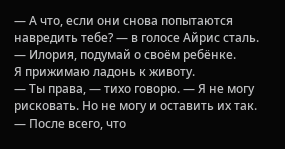— А что, если они снова попытаются навредить тебе? — в голосе Айрис сталь. — Илория, подумай о своём ребёнке.
Я прижимаю ладонь к животу.
— Ты права, — тихо говорю. — Я не могу рисковать. Но не могу и оставить их так.
— После всего, что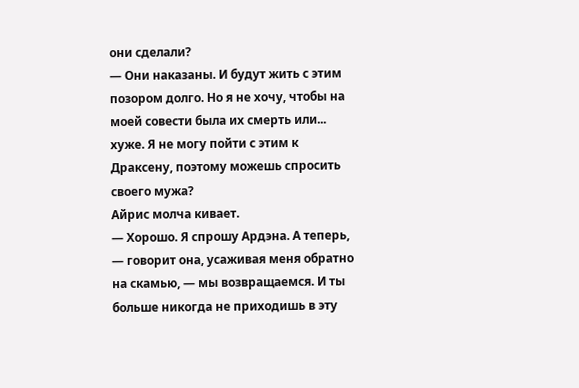они сделали?
— Они наказаны. И будут жить с этим позором долго. Но я не хочу, чтобы на моей совести была их смерть или... хуже. Я не могу пойти с этим к Драксену, поэтому можешь спросить своего мужа?
Айрис молча кивает.
— Хорошо. Я спрошу Ардэна. А теперь, — говорит она, усаживая меня обратно на скамью, — мы возвращаемся. И ты больше никогда не приходишь в эту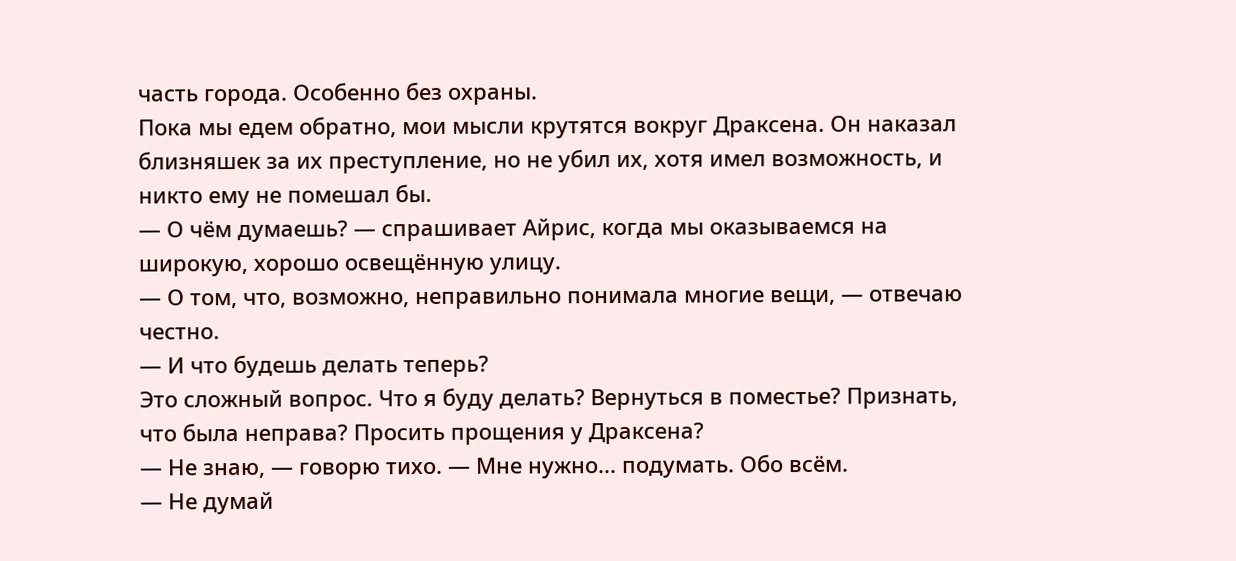часть города. Особенно без охраны.
Пока мы едем обратно, мои мысли крутятся вокруг Драксена. Он наказал близняшек за их преступление, но не убил их, хотя имел возможность, и никто ему не помешал бы.
— О чём думаешь? — спрашивает Айрис, когда мы оказываемся на широкую, хорошо освещённую улицу.
— О том, что, возможно, неправильно понимала многие вещи, — отвечаю честно.
— И что будешь делать теперь?
Это сложный вопрос. Что я буду делать? Вернуться в поместье? Признать, что была неправа? Просить прощения у Драксена?
— Не знаю, — говорю тихо. — Мне нужно... подумать. Обо всём.
— Не думай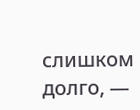слишком долго, —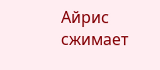Айрис сжимает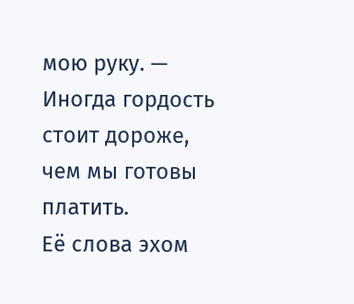мою руку. — Иногда гордость стоит дороже, чем мы готовы платить.
Её слова эхом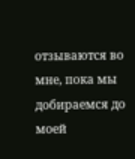отзываются во мне, пока мы добираемся до моей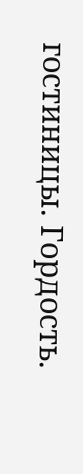гостиницы. Гордость.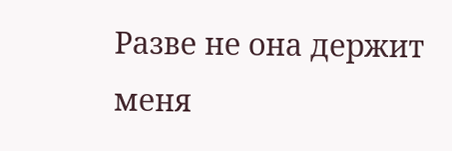Разве не она держит меня